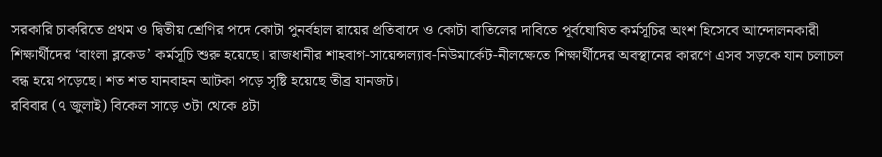সরকারি চাকরিতে প্রথম ও দ্বিতীয় শ্রেণির পদে কোটা পুনর্বহাল রায়ের প্রতিবাদে ও কোটা বাতিলের দাবিতে পূর্বঘোষিত কর্মসূচির অংশ হিসেবে আন্দোলনকারী শিক্ষার্থীদের ‘বাংলা ব্লকেড’ কর্মসূচি শুরু হয়েছে। রাজধানীর শাহবাগ-সায়েন্সল্যাব-নিউমার্কেট-নীলক্ষেতে শিক্ষার্থীদের অবস্থানের কারণে এসব সড়কে যান চলাচল বন্ধ হয়ে পড়েছে। শত শত যানবাহন আটকা পড়ে সৃষ্টি হয়েছে তীব্র যানজট।
রবিবার (৭ জুলাই) বিকেল সাড়ে ৩টা থেকে ৪টা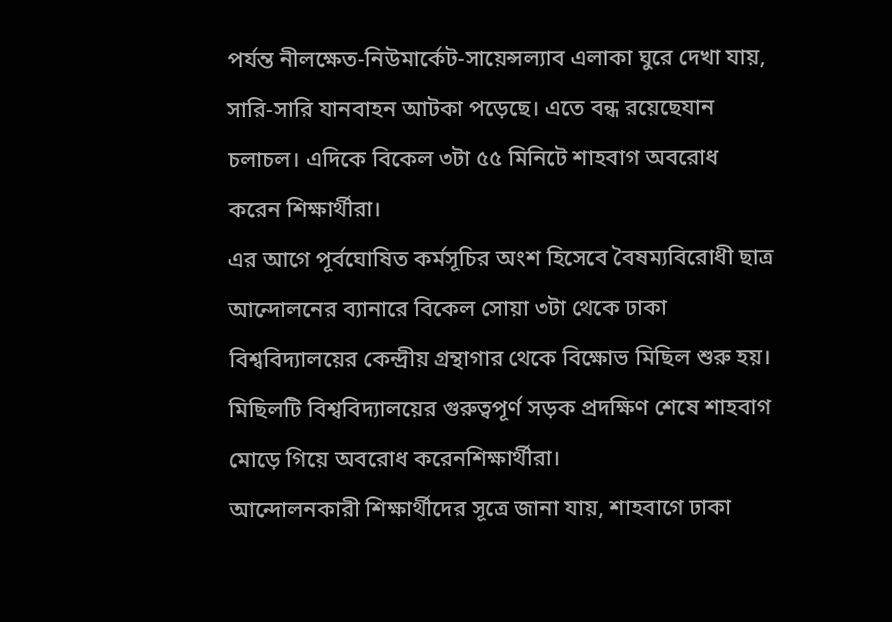পর্যন্ত নীলক্ষেত-নিউমার্কেট-সায়েন্সল্যাব এলাকা ঘুরে দেখা যায়, সারি-সারি যানবাহন আটকা পড়েছে। এতে বন্ধ রয়েছেযান চলাচল। এদিকে বিকেল ৩টা ৫৫ মিনিটে শাহবাগ অবরোধ করেন শিক্ষার্থীরা।
এর আগে পূর্বঘোষিত কর্মসূচির অংশ হিসেবে বৈষম্যবিরোধী ছাত্র আন্দোলনের ব্যানারে বিকেল সোয়া ৩টা থেকে ঢাকা বিশ্ববিদ্যালয়ের কেন্দ্রীয় গ্রন্থাগার থেকে বিক্ষোভ মিছিল শুরু হয়। মিছিলটি বিশ্ববিদ্যালয়ের গুরুত্বপূর্ণ সড়ক প্রদক্ষিণ শেষে শাহবাগ মোড়ে গিয়ে অবরোধ করেনশিক্ষার্থীরা।
আন্দোলনকারী শিক্ষার্থীদের সূত্রে জানা যায়, শাহবাগে ঢাকা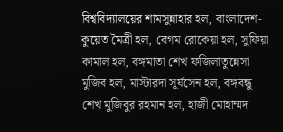বিশ্ববিদ্যালয়ের শামসুন্নাহার হল, বাংলাদেশ-কুয়েত মৈত্রী হল, বেগম রোকেয়া হল, সুফিয়া কামাল হল, বঙ্গমাতা শেখ ফজিলাতুন্নেসা মুজিব হল, মাস্টারদা সূর্যসেন হল, বঙ্গবন্ধু শেখ মুজিবুর রহমান হল, হাজী মোহাম্মদ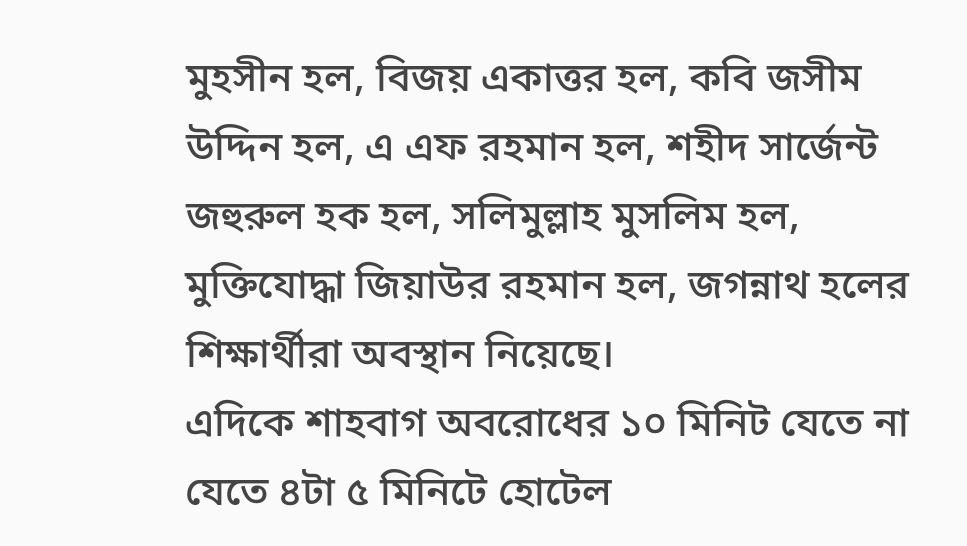মুহসীন হল, বিজয় একাত্তর হল, কবি জসীম উদ্দিন হল, এ এফ রহমান হল, শহীদ সার্জেন্ট জহুরুল হক হল, সলিমুল্লাহ মুসলিম হল, মুক্তিযোদ্ধা জিয়াউর রহমান হল, জগন্নাথ হলের শিক্ষার্থীরা অবস্থান নিয়েছে।
এদিকে শাহবাগ অবরোধের ১০ মিনিট যেতে না যেতে ৪টা ৫ মিনিটে হোটেল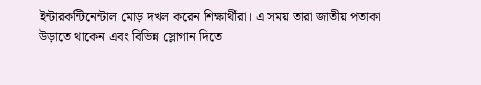ইন্টারকন্টিনেন্টাল মোড় দখল করেন শিক্ষার্থীরা। এ সময় তারা জাতীয় পতাকা উড়াতে থাকেন এবং বিভিন্ন স্লোগান দিতে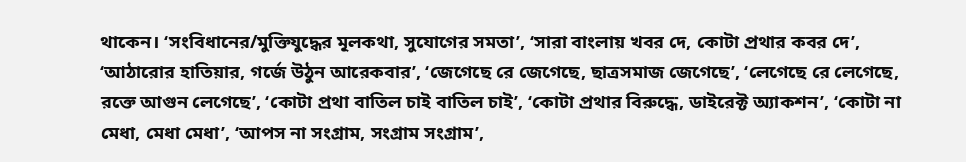থাকেন। ‘সংবিধানের/মুক্তিযুদ্ধের মূলকথা, সুযোগের সমতা’, ‘সারা বাংলায় খবর দে, কোটা প্রথার কবর দে’, ‘আঠারোর হাতিয়ার, গর্জে উঠুন আরেকবার’, ‘জেগেছে রে জেগেছে, ছাত্রসমাজ জেগেছে’, ‘লেগেছে রে লেগেছে, রক্তে আগুন লেগেছে’, ‘কোটা প্রথা বাতিল চাই বাতিল চাই’, ‘কোটা প্রথার বিরুদ্ধে, ডাইরেক্ট অ্যাকশন’, ‘কোটা না মেধা, মেধা মেধা’, ‘আপস না সংগ্রাম, সংগ্রাম সংগ্রাম’,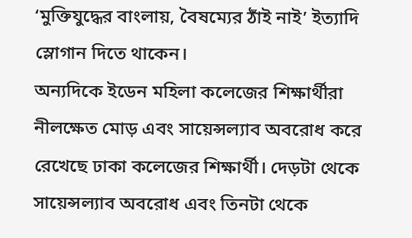‘মুক্তিযুদ্ধের বাংলায়, বৈষম্যের ঠাঁই নাই’ ইত্যাদি স্লোগান দিতে থাকেন।
অন্যদিকে ইডেন মহিলা কলেজের শিক্ষার্থীরা নীলক্ষেত মোড় এবং সায়েন্সল্যাব অবরোধ করে রেখেছে ঢাকা কলেজের শিক্ষার্থী। দেড়টা থেকে সায়েন্সল্যাব অবরোধ এবং তিনটা থেকে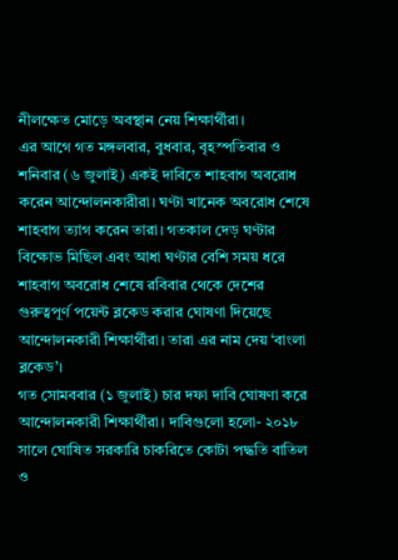নীলক্ষেত মোড়ে অবস্থান নেয় শিক্ষার্থীরা।
এর আগে গত মঙ্গলবার, বুধবার, বৃহস্পতিবার ও শনিবার (৬ জুলাই) একই দাবিতে শাহবাগ অবরোধ করেন আন্দোলনকারীরা। ঘণ্টা খানেক অবরোধ শেষে শাহবাগ ত্যাগ করেন তারা। গতকাল দেড় ঘণ্টার বিক্ষোভ মিছিল এবং আধা ঘণ্টার বেশি সময় ধরে শাহবাগ অবরোধ শেষে রবিবার থেকে দেশের গুরুত্বপূর্ণ পয়েন্ট ব্লকেড করার ঘোষণা দিয়েছে আন্দোলনকারী শিক্ষার্থীরা। তারা এর নাম দেয় ‘বাংলা ব্লকেড’।
গত সোমববার (১ জুলাই) চার দফা দাবি ঘোষণা করে আন্দোলনকারী শিক্ষার্থীরা। দাবিগুলো হলো- ২০১৮ সালে ঘোষিত সরকারি চাকরিতে কোটা পদ্ধতি বাতিল ও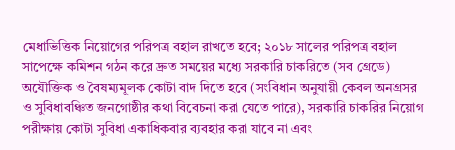মেধাভিত্তিক নিয়োগের পরিপত্র বহাল রাখতে হবে; ২০১৮ সালের পরিপত্র বহাল সাপেক্ষে কমিশন গঠন করে দ্রুত সময়ের মধ্যে সরকারি চাকরিতে (সব গ্রেডে) অযৌক্তিক ও বৈষম্যমূলক কোটা বাদ দিতে হবে (সংবিধান অনুযায়ী কেবল অনগ্রসর ও সুবিধাবঞ্চিত জনগোষ্ঠীর কথা বিবেচনা করা যেতে পারে), সরকারি চাকরির নিয়োগ পরীক্ষায় কোটা সুবিধা একাধিকবার ব্যবহার করা যাবে না এবং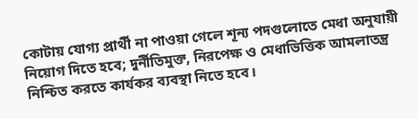কোটায় যোগ্য প্রার্থী না পাওয়া গেলে শূন্য পদগুলোতে মেধা অনুযায়ী নিয়োগ দিতে হবে; দুর্নীতিমুক্ত, নিরপেক্ষ ও মেধাভিত্তিক আমলাতন্ত্র নিশ্চিত করতে কার্যকর ব্যবস্থা নিতে হবে।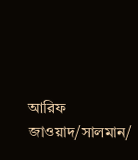আরিফ জাওয়াদ/সালমান/